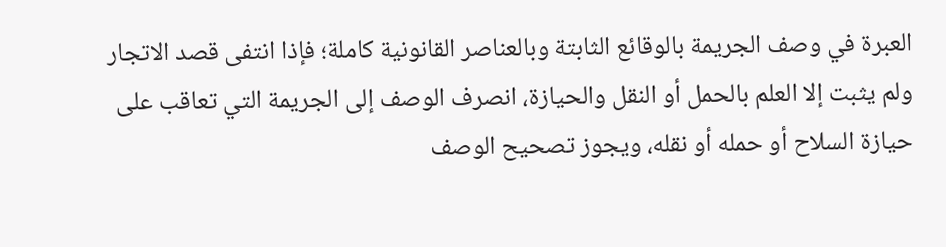العبرة في وصف الجريمة بالوقائع الثابتة وبالعناصر القانونية كاملة؛ فإذا انتفى قصد الاتجار ولم يثبت إلا العلم بالحمل أو النقل والحيازة، انصرف الوصف إلى الجريمة التي تعاقب على حيازة السلاح أو حمله أو نقله، ويجوز تصحيح الوصف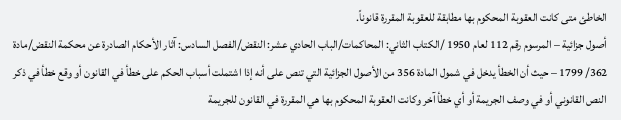الخاطئ متى كانت العقوبة المحكوم بها مطابقة للعقوبة المقررة قانوناً.
أصول جزائية – المرسوم رقم 112 لعام 1950 /الكتاب الثاني: المحاكمات/الباب الحادي عشر: النقض/الفصل السادس: آثار الأحكام الصادرة عن محكمة النقض/مادة 362/ 1799 – حيث أن الخطأ يدخل في شمول المادة 356 من الأصول الجزائية التي تنص على أنه إذا اشتملت أسباب الحكم على خطأ في القانون أو وقع خطأ في ذكر النص القانوني أو في وصف الجريمة أو أي خطأ آخر وكانت العقوبة المحكوم بها هي المقررة في القانون للجريمة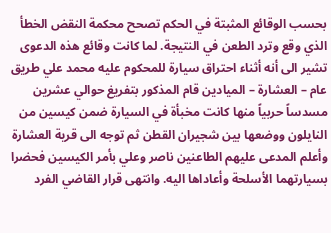بحسب الوقائع المثبتة في الحكم تصحح محكمة النقض الخطأ الذي وقع وترد الطعن في النتيجة. لما كانت وقائع هذه الدعوى تشير الى أنه أثناء احتراق سيارة للمحكوم عليه محمد علي طريق عام – العشارة – الميادين قام المذكور بتفريغ حوالي عشرين مسدساً حربياً منها كانت مخبأة في السيارة ضمن كيسين من النايلون ووضعها بين شجيران القطن ثم توجه الى قرية العشارة وأعلم المدعى عليهم الطاعنين ناصر وعلي بأمر الكيسين فحضرا بسيارتهما الأسلحة وأعاداها اليه. وانتهى قرار القاضي الفرد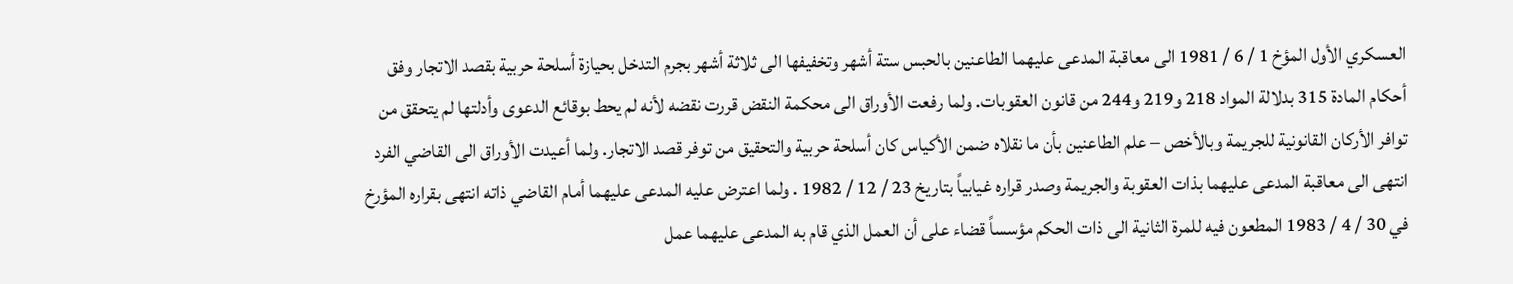العسكري الأول المؤخ 1 / 6 / 1981 الى معاقبة المدعى عليهما الطاعنين بالحبس ستة أشهر وتخفيفها الى ثلاثة أشهر بجرم التدخل بحيازة أسلحة حربية بقصد الاتجار وفق أحكام المادة 315 بدلالة المواد 218 و219 و244 من قانون العقوبات. ولما رفعت الأوراق الى محكمة النقض قررت نقضه لأنه لم يحط بوقائع الدعوى وأدلتها لم يتحقق من توافر الأركان القانونية للجريمة وبالأخص – علم الطاعنين بأن ما نقلاه ضمن الأكياس كان أسلحة حربية والتحقيق من توفر قصد الاتجار. ولما أعيدت الأوراق الى القاضي الفرد انتهى الى معاقبة المدعى عليهما بذات العقوبة والجريمة وصدر قراره غيابياً بتاريخ 23 / 12 / 1982 . ولما اعترض عليه المدعى عليهما أمام القاضي ذاته انتهى بقراره المؤرخ في 30 / 4 / 1983 المطعون فيه للمرة الثانية الى ذات الحكم مؤسساً قضاء على أن العمل الذي قام به المدعى عليهما عمل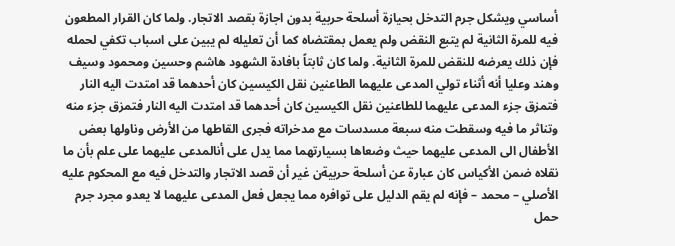أساسي ويشكل جرم التدخل بحيازة أسلحة حربية بدون اجازة بقصد الاتجار. ولما كان القرار المطعون فيه للمرة الثانية لم يتبع النقض ولم يعمل بمقتضاه كما أن تعليله لم يبين على اسباب تكفي لحمله فإن ذلك يعرضه للنقض للمرة الثانية. ولما كان ثابتاً بافادة الشهود هاشم وحسين ومحمود وسيف وهند وعليا أنه أثناء تولي المدعى عليهما الطاعنين نقل الكيسين كان أحدهما قد امتدت اليه النار فتمزق جزء المدعى عليهما للطاعنين نقل الكيسين كان أحدهما قد امتدت اليه النار فتمزق جزء منه وتناثر ما فيه وسقطت منه سبعة مسدسات مع مدخراته فجرى القاطها من الأرض وناولها بعض الأطفال الى المدعى عليهما حيث وضعاها بسيارتهما مما يدل على أنالمدعى عليهما على علم بأن ما نقلاه ضمن الأكياس كان عبارة عن أسلحة حربيةن غير أن قصد الاتجار والتدخل فيه مع المحكوم عليه الأصلي – محمد – فإنه لم يقم الدليل على توافره مما يجعل فعل المدعى عليهما لا يعدو مجرد جرم حمل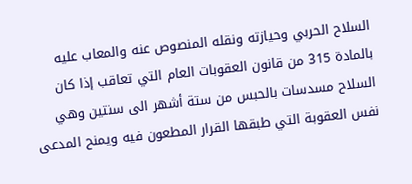السلاح الحربي وحيازته ونقله المنصوص عنه والمعاب عليه بالمادة 315 من قانون العقوبات العام التي تعاقب إذا كان السلاح مسدسات بالحبس من ستة أشهر الى سنتين وهي نفس العقوبة التي طبقها القرار المطعون فيه ويمنح المدعى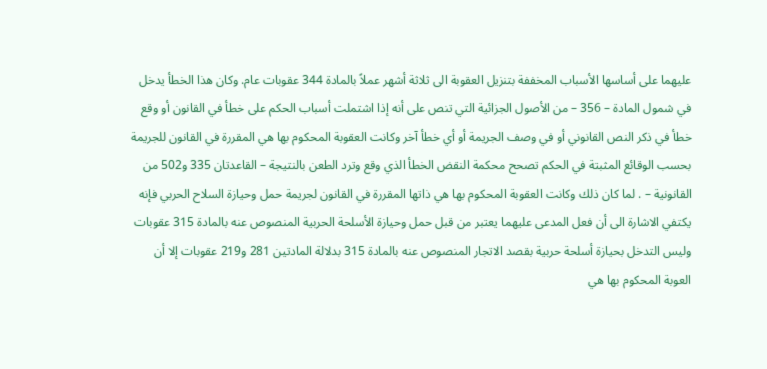عليهما على أساسها الأسباب المخففة بتنزيل العقوبة الى ثلاثة أشهر عملاً بالمادة 344 عقوبات عام. وكان هذا الخطأ يدخل في شمول المادة – 356 – من الأصول الجزائية التي تنص على أنه إذا اشتملت أسباب الحكم على خطأ في القانون أو وقع خطأ في ذكر النص القانوني أو في وصف الجريمة أو أي خطأ آخر وكانت العقوبة المحكوم بها هي المقررة في القانون للجريمة بحسب الوقائع المثبتة في الحكم تصحح محكمة النقض الخطأ الذي وقع وترد الطعن بالنتيجة – القاعدتان 335 و502 من القانونية – . لما كان ذلك وكانت العقوبة المحكوم بها هي ذاتها المقررة في القانون لجريمة حمل وحيازة السلاح الحربي فإنه يكتفي الاشارة الى أن فعل المدعى عليهما يعتبر من قبل حمل وحيازة الأسلحة الحربية المنصوص عنه بالمادة 315 عقوبات وليس التدخل بحيازة أسلحة حربية بقصد الاتجار المنصوص عنه بالمادة 315 بدلالة المادتين 281 و219 عقوبات إلا أن العوبة المحكوم بها هي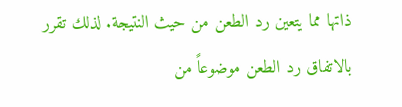ذاتها مما يتعين رد الطعن من حيث النتيجة. لذلك تقرر بالاتفاق رد الطعن موضوعاً من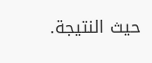حيث النتيجة.